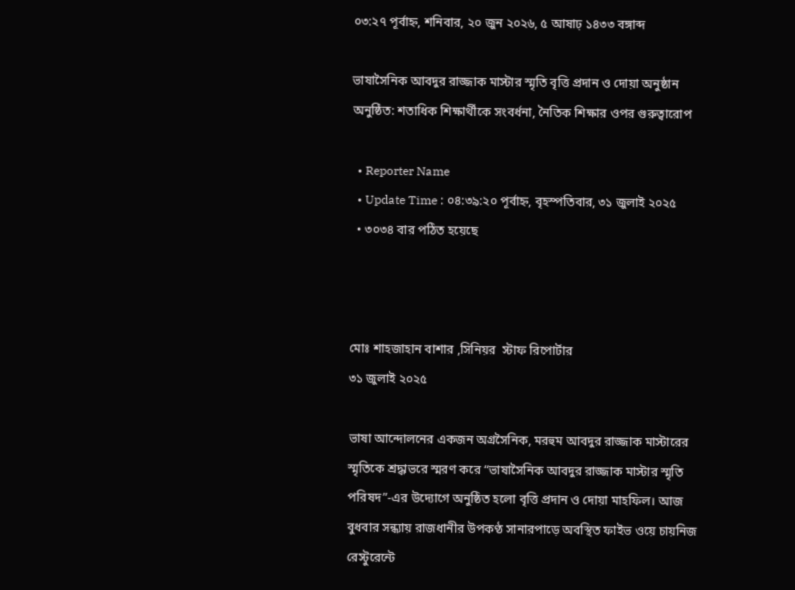০৩:২৭ পূর্বাহ্ন, শনিবার, ২০ জুন ২০২৬, ৫ আষাঢ় ১৪৩৩ বঙ্গাব্দ

ভাষাসৈনিক আবদুর রাজ্জাক মাস্টার স্মৃতি বৃত্তি প্রদান ও দোয়া অনুষ্ঠান অনুষ্ঠিত: শতাধিক শিক্ষার্থীকে সংবর্ধনা, নৈতিক শিক্ষার ওপর গুরুত্বারোপ

  • Reporter Name
  • Update Time : ০৪:৩৯:২০ পূর্বাহ্ন, বৃহস্পতিবার, ৩১ জুলাই ২০২৫
  • ৩০৩৪ বার পঠিত হয়েছে



মোঃ শাহজাহান বাশার ,সিনিয়র  স্টাফ রিপোর্টার
৩১ জুলাই ২০২৫

ভাষা আন্দোলনের একজন অগ্রসৈনিক, মরহুম আবদুর রাজ্জাক মাস্টারের স্মৃতিকে শ্রদ্ধাভরে স্মরণ করে “ভাষাসৈনিক আবদুর রাজ্জাক মাস্টার স্মৃতি পরিষদ”-এর উদ্যোগে অনুষ্ঠিত হলো বৃত্তি প্রদান ও দোয়া মাহফিল। আজ বুধবার সন্ধ্যায় রাজধানীর উপকণ্ঠ সানারপাড়ে অবস্থিত ফাইভ ওয়ে চায়নিজ রেস্টুরেন্টে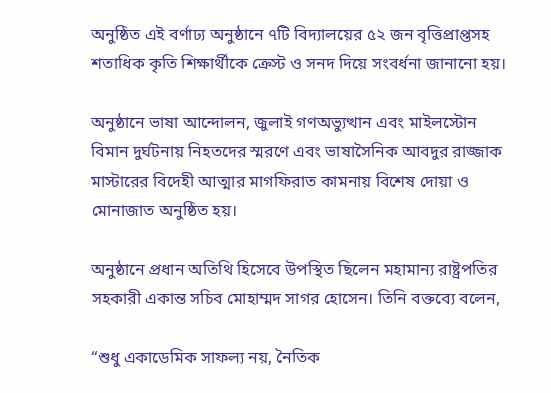অনুষ্ঠিত এই বর্ণাঢ্য অনুষ্ঠানে ৭টি বিদ্যালয়ের ৫২ জন বৃত্তিপ্রাপ্তসহ শতাধিক কৃতি শিক্ষার্থীকে ক্রেস্ট ও সনদ দিয়ে সংবর্ধনা জানানো হয়।

অনুষ্ঠানে ভাষা আন্দোলন, জুলাই গণঅভ্যুত্থান এবং মাইলস্টোন বিমান দুর্ঘটনায় নিহতদের স্মরণে এবং ভাষাসৈনিক আবদুর রাজ্জাক মাস্টারের বিদেহী আত্মার মাগফিরাত কামনায় বিশেষ দোয়া ও মোনাজাত অনুষ্ঠিত হয়।

অনুষ্ঠানে প্রধান অতিথি হিসেবে উপস্থিত ছিলেন মহামান্য রাষ্ট্রপতির সহকারী একান্ত সচিব মোহাম্মদ সাগর হোসেন। তিনি বক্তব্যে বলেন,

“শুধু একাডেমিক সাফল্য নয়, নৈতিক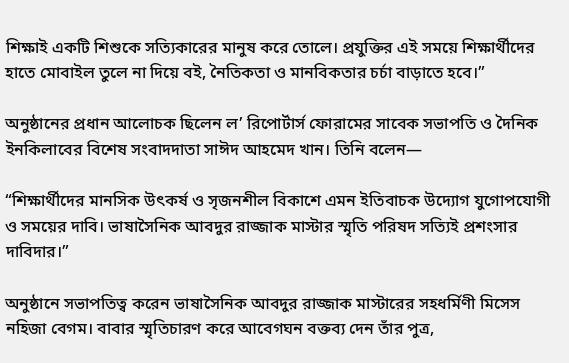শিক্ষাই একটি শিশুকে সত্যিকারের মানুষ করে তোলে। প্রযুক্তির এই সময়ে শিক্ষার্থীদের হাতে মোবাইল তুলে না দিয়ে বই, নৈতিকতা ও মানবিকতার চর্চা বাড়াতে হবে।”

অনুষ্ঠানের প্রধান আলোচক ছিলেন ল’ রিপোর্টার্স ফোরামের সাবেক সভাপতি ও দৈনিক ইনকিলাবের বিশেষ সংবাদদাতা সাঈদ আহমেদ খান। তিনি বলেন—

“শিক্ষার্থীদের মানসিক উৎকর্ষ ও সৃজনশীল বিকাশে এমন ইতিবাচক উদ্যোগ যুগোপযোগী ও সময়ের দাবি। ভাষাসৈনিক আবদুর রাজ্জাক মাস্টার স্মৃতি পরিষদ সত্যিই প্রশংসার দাবিদার।”

অনুষ্ঠানে সভাপতিত্ব করেন ভাষাসৈনিক আবদুর রাজ্জাক মাস্টারের সহধর্মিণী মিসেস নহিজা বেগম। বাবার স্মৃতিচারণ করে আবেগঘন বক্তব্য দেন তাঁর পুত্র,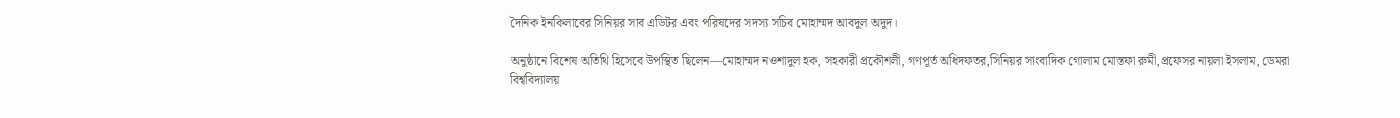দৈনিক ইনকিলাবের সিনিয়র সাব এডিটর এবং পরিষদের সদস্য সচিব মোহাম্মদ আবদুল অদুদ।

অনুষ্ঠানে বিশেষ অতিথি হিসেবে উপস্থিত ছিলেন—মোহাম্মদ নওশাদুল হক, সহকারী প্রকৌশলী, গণপূর্ত অধিদফতর,সিনিয়র সাংবাদিক গোলাম মোস্তফা রুমী,প্রফেসর নায়লা ইসলাম, ডেমরা বিশ্ববিদ্যালয়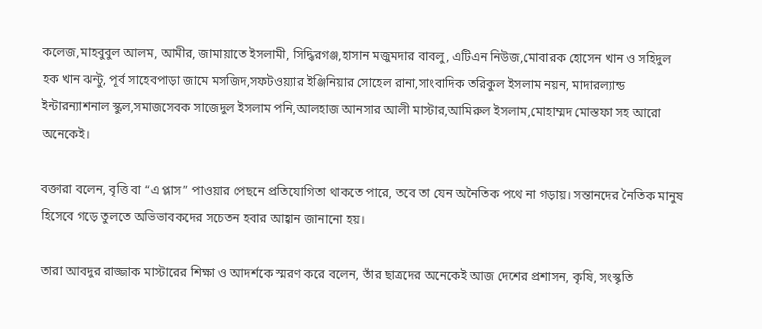কলেজ,মাহবুবুল আলম, আমীর, জামায়াতে ইসলামী, সিদ্ধিরগঞ্জ,হাসান মজুমদার বাবলু, এটিএন নিউজ,মোবারক হোসেন খান ও সহিদুল হক খান ঝন্টু, পূর্ব সাহেবপাড়া জামে মসজিদ,সফটওয়্যার ইঞ্জিনিয়ার সোহেল রানা,সাংবাদিক তরিকুল ইসলাম নয়ন, মাদারল্যান্ড ইন্টারন্যাশনাল স্কুল,সমাজসেবক সাজেদুল ইসলাম পনি,আলহাজ আনসার আলী মাস্টার,আমিরুল ইসলাম,মোহাম্মদ মোস্তফা সহ আরো অনেকেই।

বক্তারা বলেন, বৃত্তি বা “এ প্লাস” পাওয়ার পেছনে প্রতিযোগিতা থাকতে পারে, তবে তা যেন অনৈতিক পথে না গড়ায়। সন্তানদের নৈতিক মানুষ হিসেবে গড়ে তুলতে অভিভাবকদের সচেতন হবার আহ্বান জানানো হয়।

তারা আবদুর রাজ্জাক মাস্টারের শিক্ষা ও আদর্শকে স্মরণ করে বলেন, তাঁর ছাত্রদের অনেকেই আজ দেশের প্রশাসন, কৃষি, সংস্কৃতি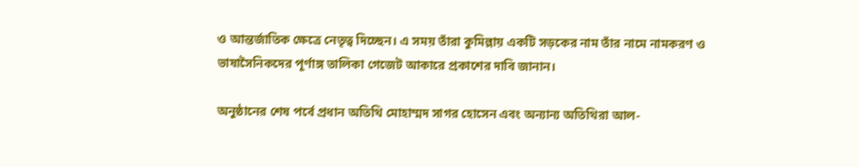ও আন্তর্জাতিক ক্ষেত্রে নেতৃত্ব দিচ্ছেন। এ সময় তাঁরা কুমিল্লায় একটি সড়কের নাম তাঁর নামে নামকরণ ও ভাষাসৈনিকদের পূর্ণাঙ্গ তালিকা গেজেট আকারে প্রকাশের দাবি জানান।

অনুষ্ঠানের শেষ পর্বে প্রধান অতিথি মোহাম্মদ সাগর হোসেন এবং অন্যান্য অতিথিরা আল-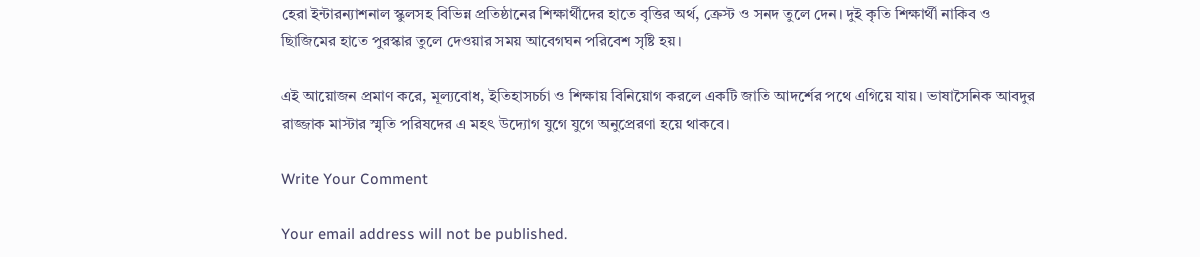হেরা ইন্টারন্যাশনাল স্কুলসহ বিভিন্ন প্রতিষ্ঠানের শিক্ষার্থীদের হাতে বৃত্তির অর্থ, ক্রেস্ট ও সনদ তুলে দেন। দুই কৃতি শিক্ষার্থী নাকিব ও ছিাজিমের হাতে পুরস্কার তুলে দেওয়ার সময় আবেগঘন পরিবেশ সৃষ্টি হয়।

এই আয়োজন প্রমাণ করে, মূল্যবোধ, ইতিহাসচর্চা ও শিক্ষায় বিনিয়োগ করলে একটি জাতি আদর্শের পথে এগিয়ে যায়। ভাষাসৈনিক আবদুর রাজ্জাক মাস্টার স্মৃতি পরিষদের এ মহৎ উদ্যোগ যুগে যুগে অনুপ্রেরণা হয়ে থাকবে।

Write Your Comment

Your email address will not be published.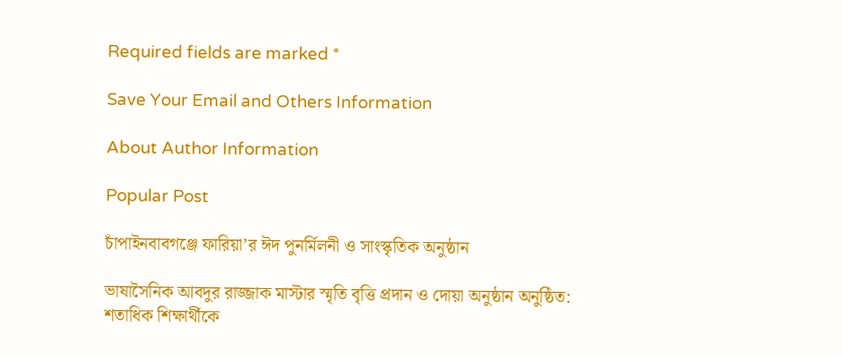Required fields are marked *

Save Your Email and Others Information

About Author Information

Popular Post

চাঁপাইনবাবগঞ্জে ফারিয়া’র ঈদ পুনর্মিলনী ও সাংস্কৃতিক অনুষ্ঠান

ভাষাসৈনিক আবদুর রাজ্জাক মাস্টার স্মৃতি বৃত্তি প্রদান ও দোয়া অনুষ্ঠান অনুষ্ঠিত: শতাধিক শিক্ষার্থীকে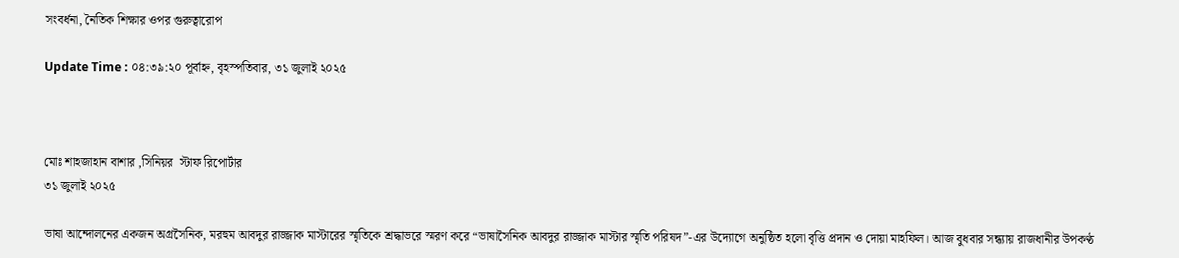সংবর্ধনা, নৈতিক শিক্ষার ওপর গুরুত্বারোপ

Update Time : ০৪:৩৯:২০ পূর্বাহ্ন, বৃহস্পতিবার, ৩১ জুলাই ২০২৫



মোঃ শাহজাহান বাশার ,সিনিয়র  স্টাফ রিপোর্টার
৩১ জুলাই ২০২৫

ভাষা আন্দোলনের একজন অগ্রসৈনিক, মরহুম আবদুর রাজ্জাক মাস্টারের স্মৃতিকে শ্রদ্ধাভরে স্মরণ করে “ভাষাসৈনিক আবদুর রাজ্জাক মাস্টার স্মৃতি পরিষদ”-এর উদ্যোগে অনুষ্ঠিত হলো বৃত্তি প্রদান ও দোয়া মাহফিল। আজ বুধবার সন্ধ্যায় রাজধানীর উপকণ্ঠ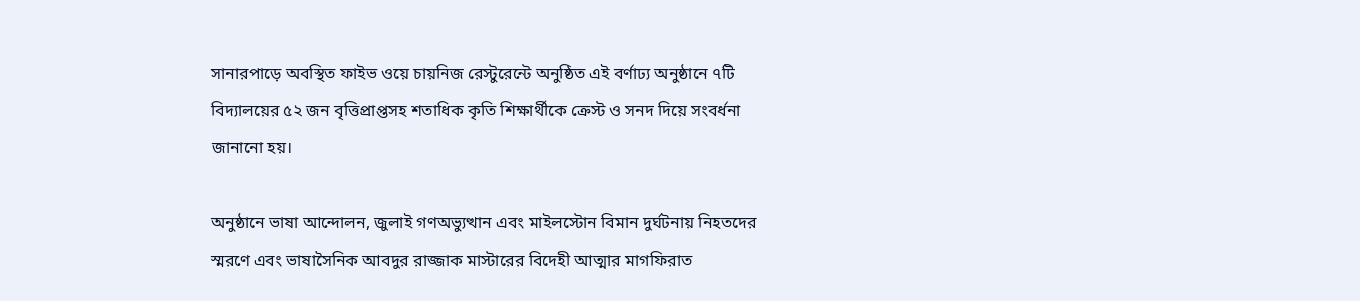সানারপাড়ে অবস্থিত ফাইভ ওয়ে চায়নিজ রেস্টুরেন্টে অনুষ্ঠিত এই বর্ণাঢ্য অনুষ্ঠানে ৭টি বিদ্যালয়ের ৫২ জন বৃত্তিপ্রাপ্তসহ শতাধিক কৃতি শিক্ষার্থীকে ক্রেস্ট ও সনদ দিয়ে সংবর্ধনা জানানো হয়।

অনুষ্ঠানে ভাষা আন্দোলন, জুলাই গণঅভ্যুত্থান এবং মাইলস্টোন বিমান দুর্ঘটনায় নিহতদের স্মরণে এবং ভাষাসৈনিক আবদুর রাজ্জাক মাস্টারের বিদেহী আত্মার মাগফিরাত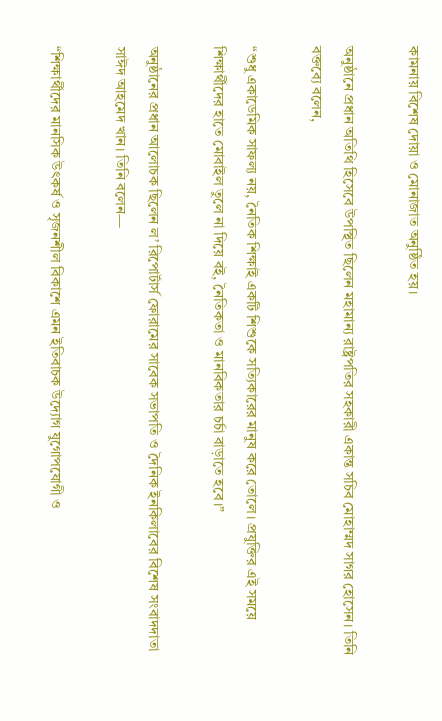কামনায় বিশেষ দোয়া ও মোনাজাত অনুষ্ঠিত হয়।

অনুষ্ঠানে প্রধান অতিথি হিসেবে উপস্থিত ছিলেন মহামান্য রাষ্ট্রপতির সহকারী একান্ত সচিব মোহাম্মদ সাগর হোসেন। তিনি বক্তব্যে বলেন,

“শুধু একাডেমিক সাফল্য নয়, নৈতিক শিক্ষাই একটি শিশুকে সত্যিকারের মানুষ করে তোলে। প্রযুক্তির এই সময়ে শিক্ষার্থীদের হাতে মোবাইল তুলে না দিয়ে বই, নৈতিকতা ও মানবিকতার চর্চা বাড়াতে হবে।”

অনুষ্ঠানের প্রধান আলোচক ছিলেন ল’ রিপোর্টার্স ফোরামের সাবেক সভাপতি ও দৈনিক ইনকিলাবের বিশেষ সংবাদদাতা সাঈদ আহমেদ খান। তিনি বলেন—

“শিক্ষার্থীদের মানসিক উৎকর্ষ ও সৃজনশীল বিকাশে এমন ইতিবাচক উদ্যোগ যুগোপযোগী ও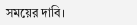সময়ের দাবি।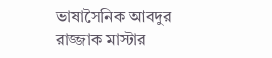ভাষাসৈনিক আবদুর রাজ্জাক মাস্টার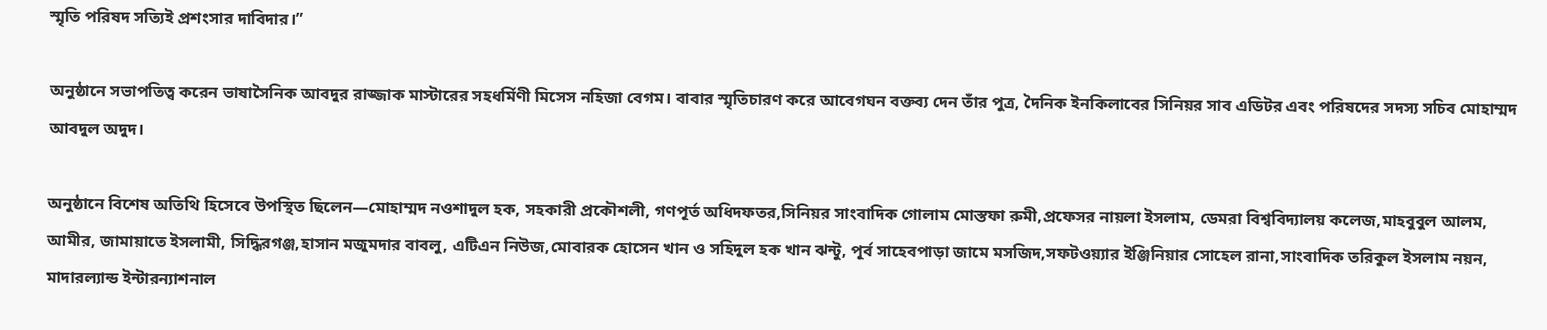স্মৃতি পরিষদ সত্যিই প্রশংসার দাবিদার।”

অনুষ্ঠানে সভাপতিত্ব করেন ভাষাসৈনিক আবদুর রাজ্জাক মাস্টারের সহধর্মিণী মিসেস নহিজা বেগম। বাবার স্মৃতিচারণ করে আবেগঘন বক্তব্য দেন তাঁর পুত্র, দৈনিক ইনকিলাবের সিনিয়র সাব এডিটর এবং পরিষদের সদস্য সচিব মোহাম্মদ আবদুল অদুদ।

অনুষ্ঠানে বিশেষ অতিথি হিসেবে উপস্থিত ছিলেন—মোহাম্মদ নওশাদুল হক, সহকারী প্রকৌশলী, গণপূর্ত অধিদফতর,সিনিয়র সাংবাদিক গোলাম মোস্তফা রুমী,প্রফেসর নায়লা ইসলাম, ডেমরা বিশ্ববিদ্যালয় কলেজ,মাহবুবুল আলম, আমীর, জামায়াতে ইসলামী, সিদ্ধিরগঞ্জ,হাসান মজুমদার বাবলু, এটিএন নিউজ,মোবারক হোসেন খান ও সহিদুল হক খান ঝন্টু, পূর্ব সাহেবপাড়া জামে মসজিদ,সফটওয়্যার ইঞ্জিনিয়ার সোহেল রানা,সাংবাদিক তরিকুল ইসলাম নয়ন, মাদারল্যান্ড ইন্টারন্যাশনাল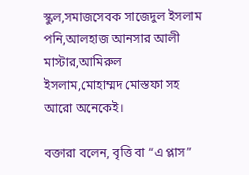স্কুল,সমাজসেবক সাজেদুল ইসলাম পনি,আলহাজ আনসার আলী মাস্টার,আমিরুল ইসলাম,মোহাম্মদ মোস্তফা সহ আরো অনেকেই।

বক্তারা বলেন, বৃত্তি বা “এ প্লাস”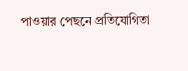পাওয়ার পেছনে প্রতিযোগিতা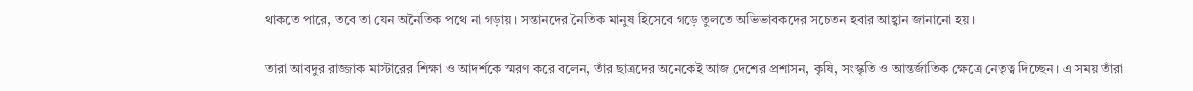থাকতে পারে, তবে তা যেন অনৈতিক পথে না গড়ায়। সন্তানদের নৈতিক মানুষ হিসেবে গড়ে তুলতে অভিভাবকদের সচেতন হবার আহ্বান জানানো হয়।

তারা আবদুর রাজ্জাক মাস্টারের শিক্ষা ও আদর্শকে স্মরণ করে বলেন, তাঁর ছাত্রদের অনেকেই আজ দেশের প্রশাসন, কৃষি, সংস্কৃতি ও আন্তর্জাতিক ক্ষেত্রে নেতৃত্ব দিচ্ছেন। এ সময় তাঁরা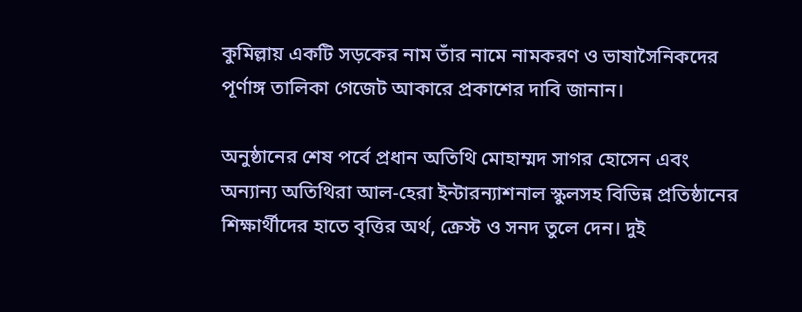কুমিল্লায় একটি সড়কের নাম তাঁর নামে নামকরণ ও ভাষাসৈনিকদের পূর্ণাঙ্গ তালিকা গেজেট আকারে প্রকাশের দাবি জানান।

অনুষ্ঠানের শেষ পর্বে প্রধান অতিথি মোহাম্মদ সাগর হোসেন এবং অন্যান্য অতিথিরা আল-হেরা ইন্টারন্যাশনাল স্কুলসহ বিভিন্ন প্রতিষ্ঠানের শিক্ষার্থীদের হাতে বৃত্তির অর্থ, ক্রেস্ট ও সনদ তুলে দেন। দুই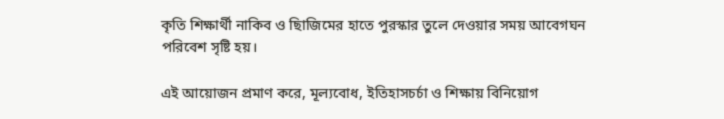কৃতি শিক্ষার্থী নাকিব ও ছিাজিমের হাতে পুরস্কার তুলে দেওয়ার সময় আবেগঘন পরিবেশ সৃষ্টি হয়।

এই আয়োজন প্রমাণ করে, মূল্যবোধ, ইতিহাসচর্চা ও শিক্ষায় বিনিয়োগ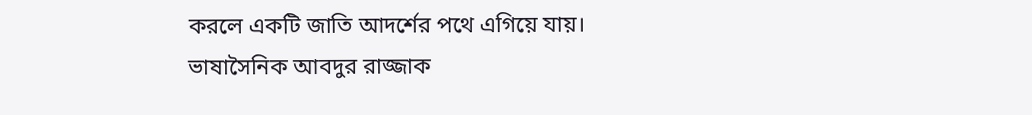করলে একটি জাতি আদর্শের পথে এগিয়ে যায়। ভাষাসৈনিক আবদুর রাজ্জাক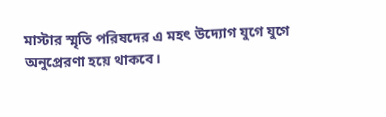মাস্টার স্মৃতি পরিষদের এ মহৎ উদ্যোগ যুগে যুগে অনুপ্রেরণা হয়ে থাকবে।